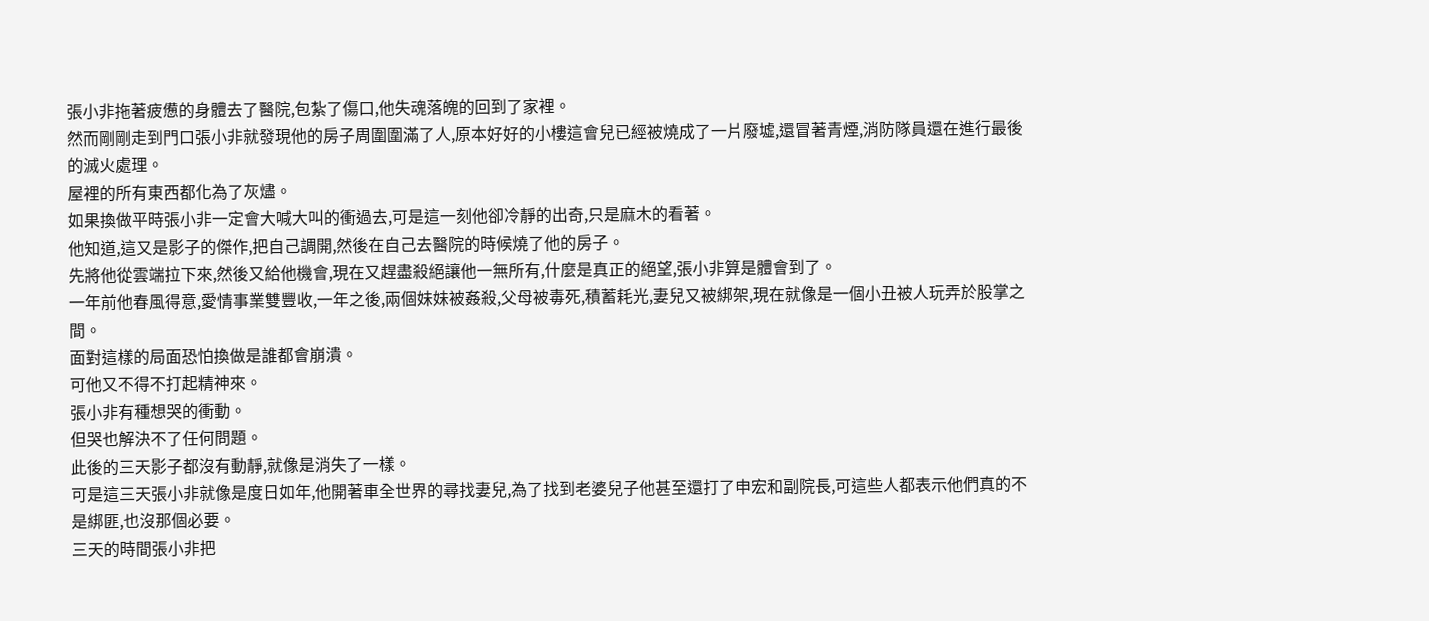張小非拖著疲憊的身體去了醫院,包紮了傷口,他失魂落魄的回到了家裡。
然而剛剛走到門口張小非就發現他的房子周圍圍滿了人,原本好好的小樓這會兒已經被燒成了一片廢墟,還冒著青煙,消防隊員還在進行最後的滅火處理。
屋裡的所有東西都化為了灰燼。
如果換做平時張小非一定會大喊大叫的衝過去,可是這一刻他卻冷靜的出奇,只是麻木的看著。
他知道,這又是影子的傑作,把自己調開,然後在自己去醫院的時候燒了他的房子。
先將他從雲端拉下來,然後又給他機會,現在又趕盡殺絕讓他一無所有,什麼是真正的絕望,張小非算是體會到了。
一年前他春風得意,愛情事業雙豐收,一年之後,兩個妹妹被姦殺,父母被毒死,積蓄耗光,妻兒又被綁架,現在就像是一個小丑被人玩弄於股掌之間。
面對這樣的局面恐怕換做是誰都會崩潰。
可他又不得不打起精神來。
張小非有種想哭的衝動。
但哭也解決不了任何問題。
此後的三天影子都沒有動靜,就像是消失了一樣。
可是這三天張小非就像是度日如年,他開著車全世界的尋找妻兒,為了找到老婆兒子他甚至還打了申宏和副院長,可這些人都表示他們真的不是綁匪,也沒那個必要。
三天的時間張小非把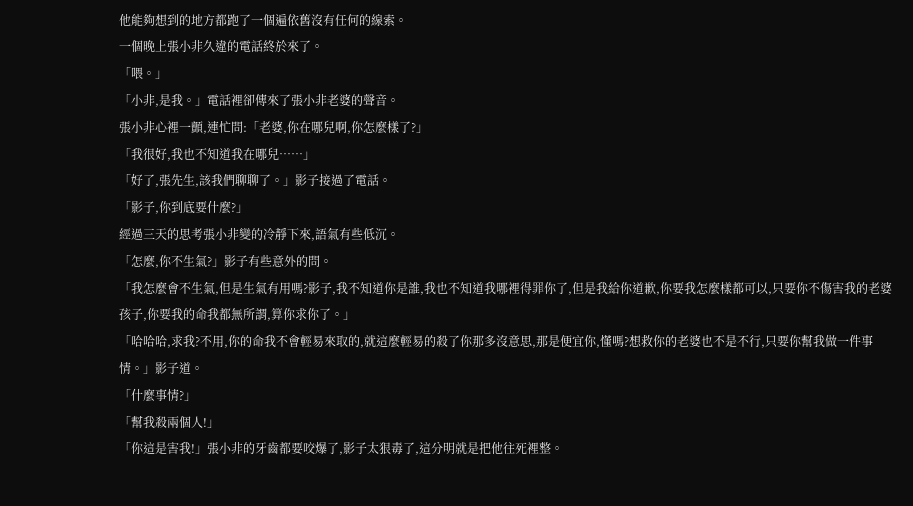他能夠想到的地方都跑了一個遍依舊沒有任何的線索。
一個晚上張小非久違的電話終於來了。
「喂。」
「小非,是我。」電話裡卻傳來了張小非老婆的聲音。
張小非心裡一顫,連忙問:「老婆,你在哪兒啊,你怎麼樣了?」
「我很好,我也不知道我在哪兒……」
「好了,張先生,該我們聊聊了。」影子接過了電話。
「影子,你到底要什麼?」
經過三天的思考張小非變的冷靜下來,語氣有些低沉。
「怎麼,你不生氣?」影子有些意外的問。
「我怎麼會不生氣,但是生氣有用嗎?影子,我不知道你是誰,我也不知道我哪裡得罪你了,但是我給你道歉,你要我怎麼樣都可以,只要你不傷害我的老婆孩子,你要我的命我都無所謂,算你求你了。」
「哈哈哈,求我?不用,你的命我不會輕易來取的,就這麼輕易的殺了你那多沒意思,那是便宜你,懂嗎?想救你的老婆也不是不行,只要你幫我做一件事情。」影子道。
「什麼事情?」
「幫我殺兩個人!」
「你這是害我!」張小非的牙齒都要咬爆了,影子太狠毒了,這分明就是把他往死裡整。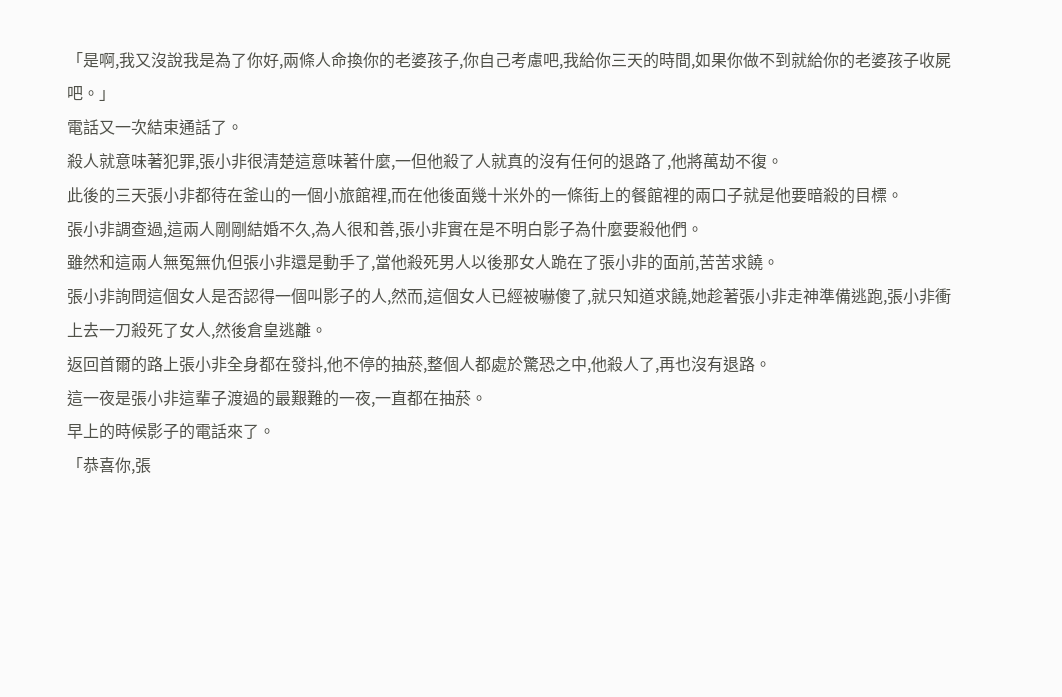「是啊,我又沒說我是為了你好,兩條人命換你的老婆孩子,你自己考慮吧,我給你三天的時間,如果你做不到就給你的老婆孩子收屍吧。」
電話又一次結束通話了。
殺人就意味著犯罪,張小非很清楚這意味著什麼,一但他殺了人就真的沒有任何的退路了,他將萬劫不復。
此後的三天張小非都待在釜山的一個小旅館裡,而在他後面幾十米外的一條街上的餐館裡的兩口子就是他要暗殺的目標。
張小非調查過,這兩人剛剛結婚不久,為人很和善,張小非實在是不明白影子為什麼要殺他們。
雖然和這兩人無冤無仇但張小非還是動手了,當他殺死男人以後那女人跪在了張小非的面前,苦苦求饒。
張小非詢問這個女人是否認得一個叫影子的人,然而,這個女人已經被嚇傻了,就只知道求饒,她趁著張小非走神準備逃跑,張小非衝上去一刀殺死了女人,然後倉皇逃離。
返回首爾的路上張小非全身都在發抖,他不停的抽菸,整個人都處於驚恐之中,他殺人了,再也沒有退路。
這一夜是張小非這輩子渡過的最艱難的一夜,一直都在抽菸。
早上的時候影子的電話來了。
「恭喜你,張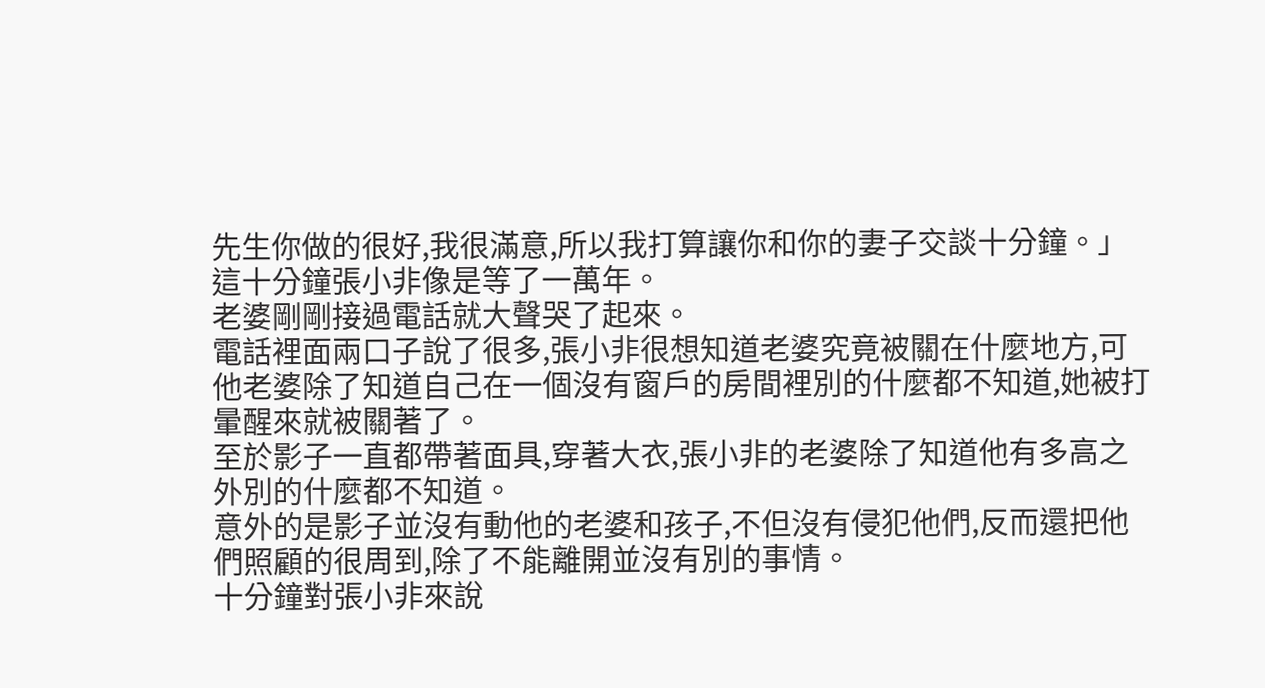先生你做的很好,我很滿意,所以我打算讓你和你的妻子交談十分鐘。」
這十分鐘張小非像是等了一萬年。
老婆剛剛接過電話就大聲哭了起來。
電話裡面兩口子說了很多,張小非很想知道老婆究竟被關在什麼地方,可他老婆除了知道自己在一個沒有窗戶的房間裡別的什麼都不知道,她被打暈醒來就被關著了。
至於影子一直都帶著面具,穿著大衣,張小非的老婆除了知道他有多高之外別的什麼都不知道。
意外的是影子並沒有動他的老婆和孩子,不但沒有侵犯他們,反而還把他們照顧的很周到,除了不能離開並沒有別的事情。
十分鐘對張小非來說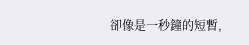卻像是一秒鐘的短暫,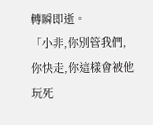轉瞬即逝。
「小非,你別管我們,你快走,你這樣會被他玩死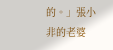的。」張小非的老婆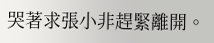哭著求張小非趕緊離開。